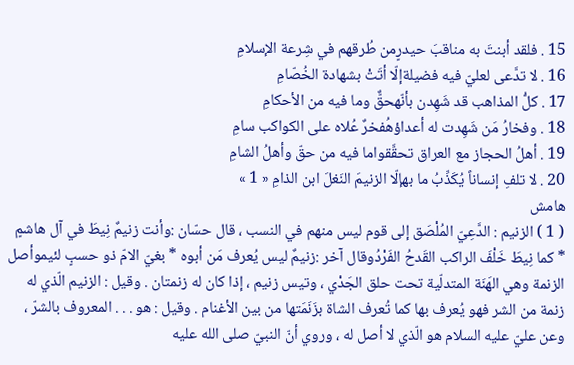15 . فلقد أبنتَ به مناقبَ حيدرٍمن طُرقهم في شِرعة الإسلامِ
16 . لا تدَّعى لعليّ فيه فضيلةإلّا أتَتْ بشهادة الخُصّامِ
17 . كلُّ المذاهب قد شَهِدن بأنّهحقٌّ وما فيه من الأحكامِ
18 . وفخارُ مَن شَهِدت له أعداؤهُفخرٌ عُلاه على الكواكب سامِ
19 . أهلُ الحجاز مع العراق تحقَّقواما فيه من حقّ وأهلُ الشامِ
20 . لا تلفِ إنساناً يُكَذِّبُ ما بهإلّا الزنيمَ النَغلَ ابن الذامِ « 1 »
هامش
( 1 ) الزنيم : الدَّعِيّ المُلْصَق إلى قوم ليس منهم في النسب ، قال حسّان :وأنت زنيمٌ نِيطَ في آل هاشمٍ * كما نِيطَ خَلْفَ الراكب القَدحُ الفَرْدُوقال آخر :زنيمٌ ليس يُعرف مَن أبوه * بغيّ الامّ ذو حسبٍ لئيموأصل الزنمة وهي الهَنَة المتدلّية تحت حلق الجَدْي ، وتيس زنيم ، إذا كان له زنمتان . وقيل : الزنيم الّذي له زنمة من الشر فهو يُعرف بها كما تُعرف الشاة بزَنَمَتها من بين الأغنام . وقيل : هو . . . المعروف بالشرّ ، وعن عليّ عليه السلام هو الّذي لا أصل له ، وروي أنّ النبيّ صلى الله عليه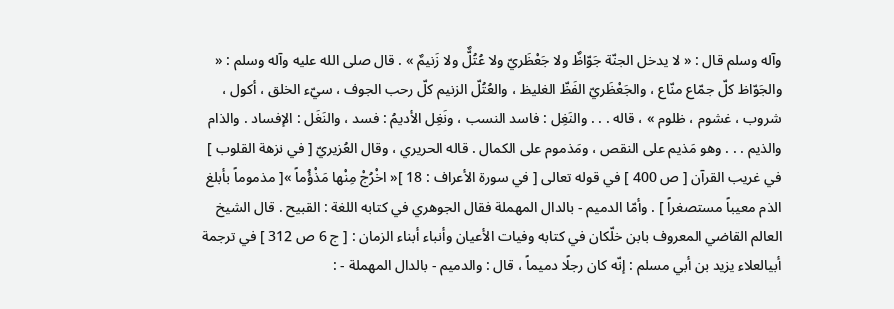وآله وسلم قال : « لا يدخل الجنّة جَوّاظٌ ولا جَعْظَريّ ولا عُتُلٌّ ولا زَنيمٌ » . قال صلى الله عليه وآله وسلم : « والجَوّاظ كلّ جمّاع منّاع ، والجَعْظَريّ الفَظّ الغليظ ، والعُتُلّ الزنيم كلّ رحب الجوف ، سيّء الخلق ، أكول ، شروب ، غشوم ، ظلوم » ، قاله . . . والنَغِل : فاسد النسب ، ونَغِل الأديمُ : فسد ، والنَغَل : الإفساد . والذام والذيم . . . وهو مَذيم على النقص ، ومَذموم على الكمال . قاله الحريري ، وقال العُزيريّ [ في نزهة القلوب ] في غريب القرآن [ ص 400 ] في قوله تعالى [ في سورة الأعراف : 18 ]« اخْرُجْ مِنْها مَذْؤُماً »[ مذموماً بأبلغ الذم معيباً مستصغراً ] . وأمّا الدميم - بالدال المهملة فقال الجوهري في كتابه اللغة : القبيح . قال الشيخ العالم القاضي المعروف بابن خلّكان في كتابه وفيات الأعيان وأنباء أبناء الزمان : [ ج 6 ص 312 ] في ترجمة أبيالعلاء يزيد بن أبي مسلم : إنّه كان رجلًا دميماً ، قال : والدميم - بالدال المهملة - :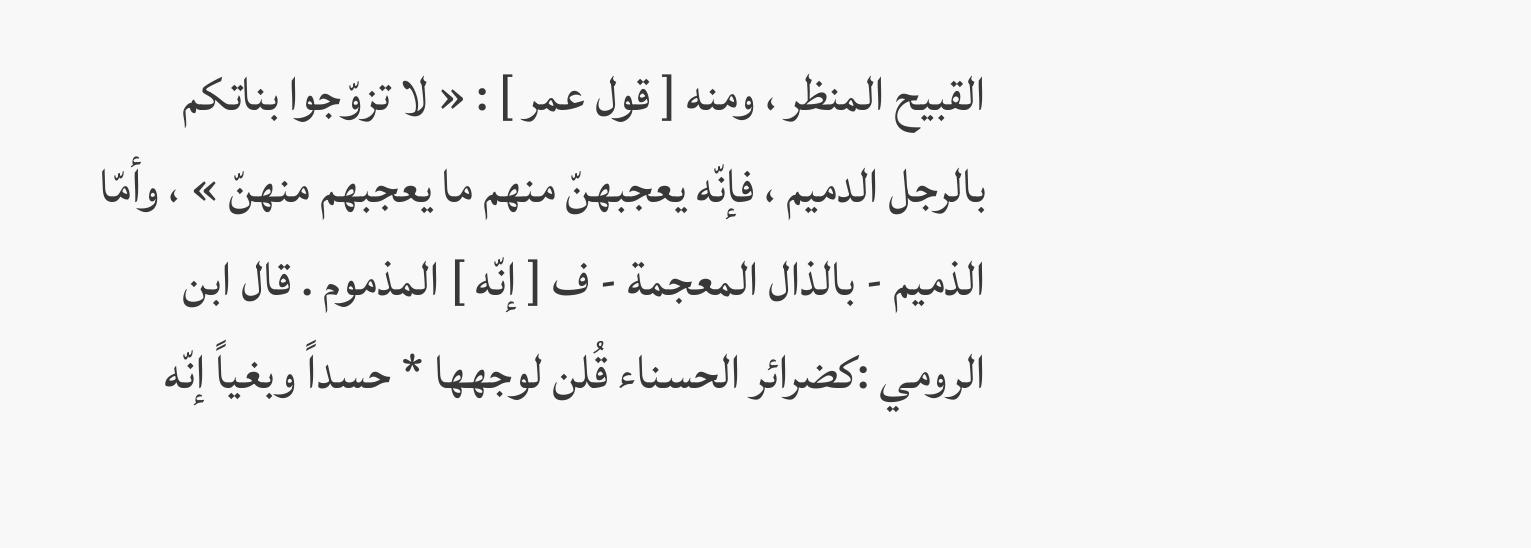القبيح المنظر ، ومنه [ قول عمر ] : « لا تزوّجوا بناتكم بالرجل الدميم ، فإنّه يعجبهنّ منهم ما يعجبهم منهنّ » ، وأمّا الذميم - بالذال المعجمة - ف [ إنّه ] المذموم . قال ابن الرومي :كضرائر الحسناء قُلن لوجهها * حسداً وبغياً إنّه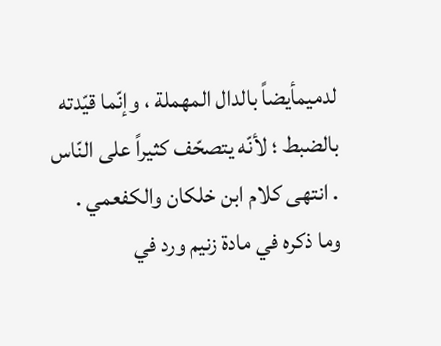لدميمأيضاً بالدال المهملة ، وإنّما قيّدته بالضبط ؛ لأنّه يتصحّف كثيراً على النّاس . انتهى كلام ابن خلكان والكفعمي .
وما ذكره في مادة زنيم ورد في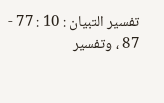تفسير التبيان : 10 : 77 - 87 ، وتفسير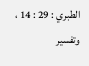الطبري : 29 : 14 ، وتفسير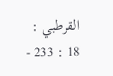القرطبي : 18 : 233 -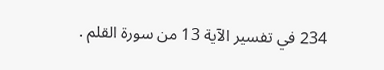234 في تفسير الآية 13 من سورة القلم .